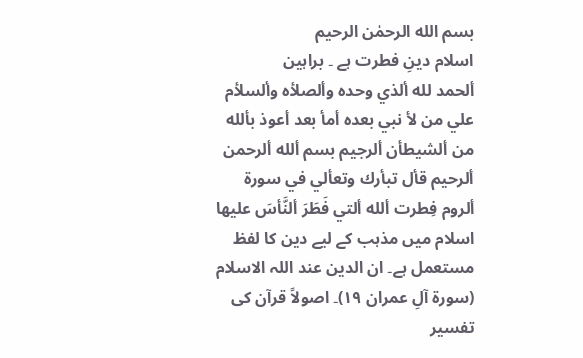بسم الله الرحمٰن الرحیم
اسلام دینِ فطرت ہے ۔ براہین
ألحمد لله ألذي وحده وألصلأه وألسلأم علي من لأ نبي بعده أمأ بعد أعوذ بألله من ألشيطأن ألرجيم بسم ألله ألرحمن ألرحيم قأل تبأرك وتعألي في سورة ألروم فِطرت ألله ألتي فَطَرَ ألنَّأسَ عليها
اسلام میں مذہب کے لیے دین کا لفظ مستعمل ہے۔ ان الدین عند اللہ الاسلام (سورۃ آلِ عمران ۱۹)۔ اصولاً قرآن کی تفسیر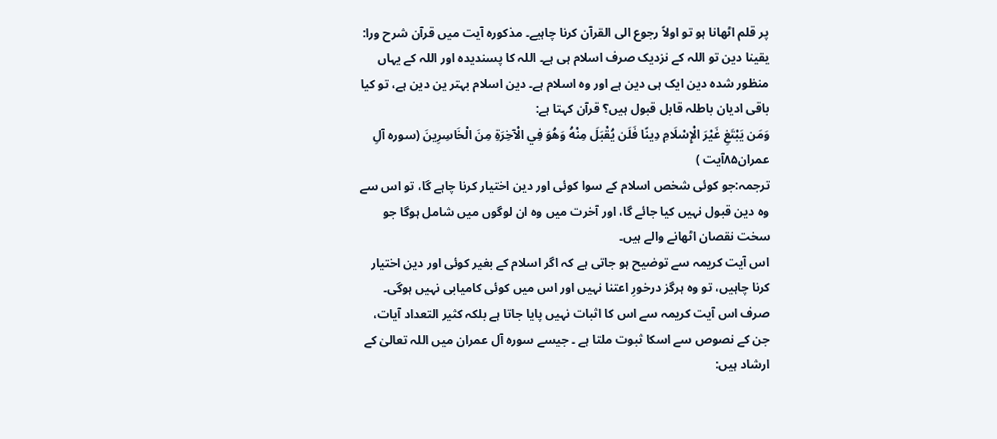پر قلم اٹھانا ہو تو اولاً رجوع الی القرآن کرنا چاہیے۔ مذکورہ آیت میں قرآن شرح ورا: یقینا دین تو اللہ کے نزدیک صرف اسلام ہی ہے۔ اللہ کا پسندیدہ اور اللہ کے یہاں منظور شدہ دین ایک ہی دین ہے اور وہ اسلام ہے۔ دین اسلام بہتر ین دین ہے، تو کیا باقی ادیان باطلہ قابل قبول ہیں؟ قرآن کہتا ہے:
وَمَن يَبْتَغِ غَيْرَ الْإِسْلَامِ دِينًا فَلَن يُقْبَلَ مِنْهُ وَهُوَ فِي الْآخِرَةِ مِنَ الْخَاسِرِينَ (سورہ آلِ عمران۸۵آیت )
ترجمہ:جو کوئی شخص اسلام کے سوا کوئی اور دین اختیار کرنا چاہے گا، تو اس سے وہ دین قبول نہیں کیا جائے گا، اور آخرت میں وہ ان لوگوں میں شامل ہوگا جو سخت نقصان اٹھانے والے ہیں۔
اس آیت کریمہ سے توضیح ہو جاتی ہے کہ اگر اسلام کے بغیر کوئی اور دین اختیار کرنا چاہیں، تو وہ ہرگز درخورِ اعتنا نہیں اور اس میں کوئی کامیابی نہیں ہوگی۔ صرف اس آیت کریمہ سے اس کا اثبات نہیں پایا جاتا ہے بلکہ کثیر التعداد آیات، جن کے نصوص سے اسکا ثبوت ملتا ہے ۔ جیسے سورہ آل عمران میں اللہ تعالیٰ کے ارشاد ہیں: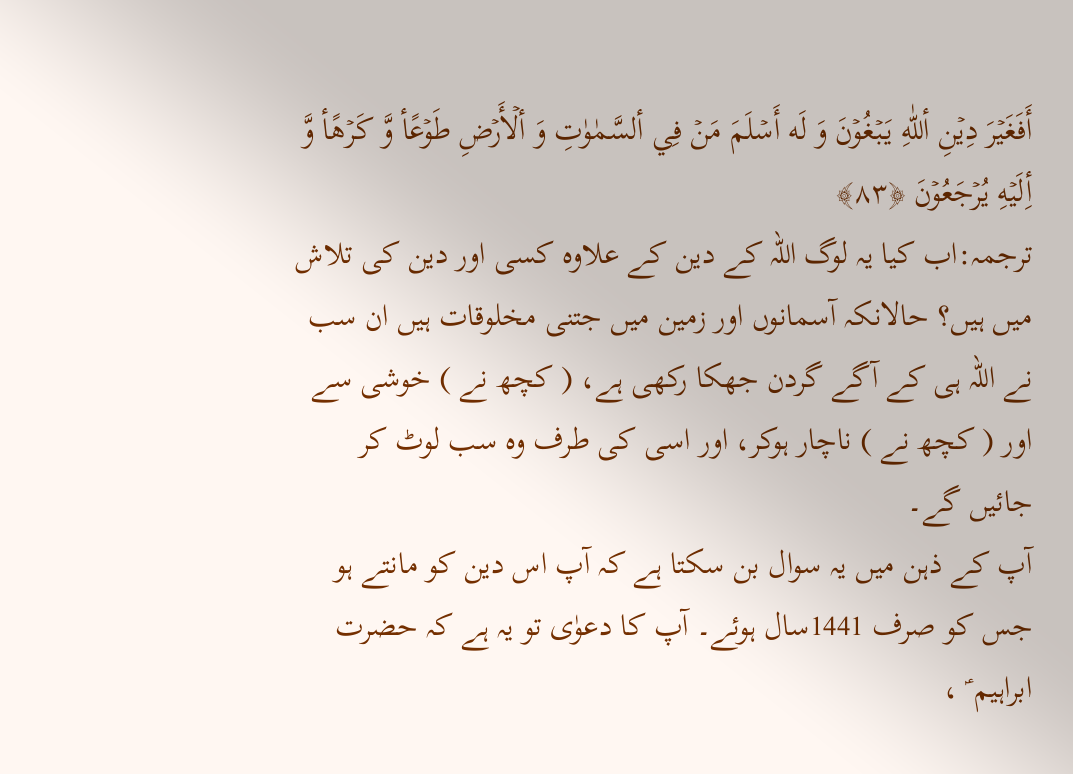أَفَغَيۡرَ دِيۡنِ أللّٰهِ يَبۡغُوۡنَ وَ لَه أَسۡلَمَ مَنۡ فِي ألسَّمٰوٰتِ وَ ألۡأَرۡضِ طَوۡعًأ وَّ كَرۡهًأ وَّ أِلَيۡهِ يُرۡجَعُوۡنَ ﴿۸۳﴾
ترجمہ:اب کیا یہ لوگ اللہ کے دین کے علاوہ کسی اور دین کی تلاش میں ہیں؟ حالانکہ آسمانوں اور زمین میں جتنی مخلوقات ہیں ان سب نے اللہ ہی کے آگے گردن جھکا رکھی ہے، ( کچھ نے ) خوشی سے اور ( کچھ نے ) ناچار ہوکر، اور اسی کی طرف وہ سب لوٹ کر جائیں گے۔
آپ کے ذہن میں یہ سوال بن سکتا ہے کہ آپ اس دین کو مانتے ہو جس کو صرف 1441سال ہوئے۔ آپ کا دعوٰی تو یہ ہے کہ حضرت ابراہیم ؑ ،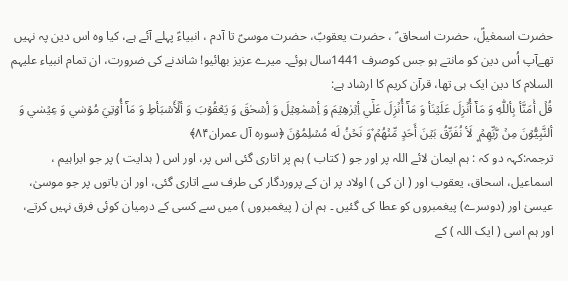حضرت اسمعٰیلؑ، حضرت اسحاق ؑ ، حضرت یعقوبؑ، حضرت موسیؑ تا آدم ، انبیاءؑ پہلے آئے ہے، کیا وہ اس دین پہ نہیں تھےآپ اُس دین کو مانتے ہو جس کوصرف 1441سال ہوئے۔ میرے عزیز بھائیو! شاندنے کی ضرورت، ان تمام انبیاء علیہم السلام کا دین ایک ہی تھا، قرآن کریم کا ارشاد ہے:
قُلۡ أٰمَنَّأ بِأللّٰهِ وَ مَأۤ أُنۡزِلَ عَلَيۡنَأ وَ مَأۤ أُنۡزِلَ عَلٰۤي أِبۡرٰهِيۡمَ وَ أِسۡمٰعِيۡلَ وَ أِسۡحٰقَ وَ يَعۡقُوۡبَ وَ ألۡأَسۡبَأطِ وَ مَأۤ أُوۡتِيَ مُوۡسٰي وَ عِيۡسٰي وَ ألنَّبِيُّوۡنَ مِنۡ رَّبِّهِمۡ ۪ لَأ نُفَرِّقُ بَيۡنَ أَحَدٍ مِّنۡهُمۡ ۫وَ نَحۡنُ لَه مُسۡلِمُوۡنَ ﴿سورہ آل عمران۸۴﴾
ترجمہ:کہہ دو کہ : ہم ایمان لائے اللہ پر اور جو ( کتاب ) ہم پر اتاری گئی اس پر، اور اس ( ہدایت ) پر جو ابراہیم ، اسماعیل، اسحاق، یعقوب اور ( ان کی ) اولاد پر ان کے پروردگار کی طرف سے اتاری گئی، اور ان باتوں پر جو موسیٰ، عیسیٰ اور (دوسرے) پیغمبروں کو عطا کی گئیں ۔ ہم ان ( پیغمبروں ) میں سے کسی کے درمیان کوئی فرق نہیں کرتے، اور ہم اسی ( ایک اللہ ) کے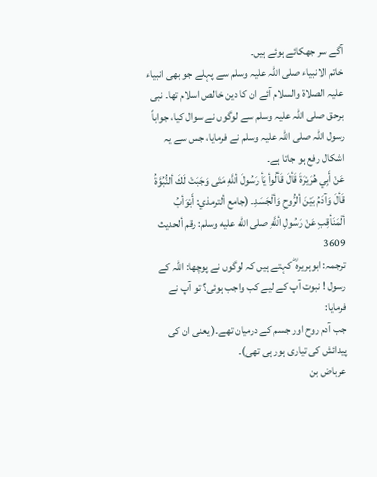آگے سر جھکائے ہوئے ہیں۔
خاتم الانبیاء صلی اللہ علیہ وسلم سے پہلے جو بھی انبیاء علیہ الصلاۃ والسلام آئے ان کا دین خالص اسلام تھا۔ نبی برحق صلی اللہ علیہ وسلم سے لوگوں نے سوال کیا، جواباً رسول اللہ صلی اللہ علیہ وسلم نے فرمایا، جس سے یہ اشکال رفع ہو جاتا ہے۔
عَنْ أَبِي هُرَيْرَةَ قَألَ قَألُوأ يَأ رَسُولَ أللَّهِ مَتَى وَجَبَتْ لَكَ ألنُّبُوَّةُ قَألَ وَآدَمُ بَيْنَ ألرُّوحِ وَألْجَسَدِ۔ (جامع ألترمذي: أَبْوَأبُ ألْمَنَأقِبِ عَنْ رَسُولِ أللَّهِ صلى الله عليه وسلم: رقم ألحديث 3609
ترجمہ: ابوہریرہ ؓ کہتے ہیں کہ لوگوں نے پوچھا: اللہ کے رسول ! نبوت آپ کے لیے کب واجب ہوئی؟ تو آپ نے فرمایا:
جب آدم روح اور جسم کے درمیان تھے۔( یعنی ان کی پیدائش کی تیاری ہور ہی تھی)۔
عرباض بن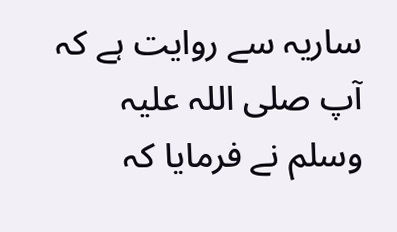ساریہ سے روایت ہے کہ آپ صلی اللہ علیہ وسلم نے فرمایا کہ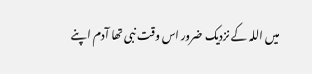میں اللہ کے نزدیک ضرور اس وقت نبی تھا آدم اپنے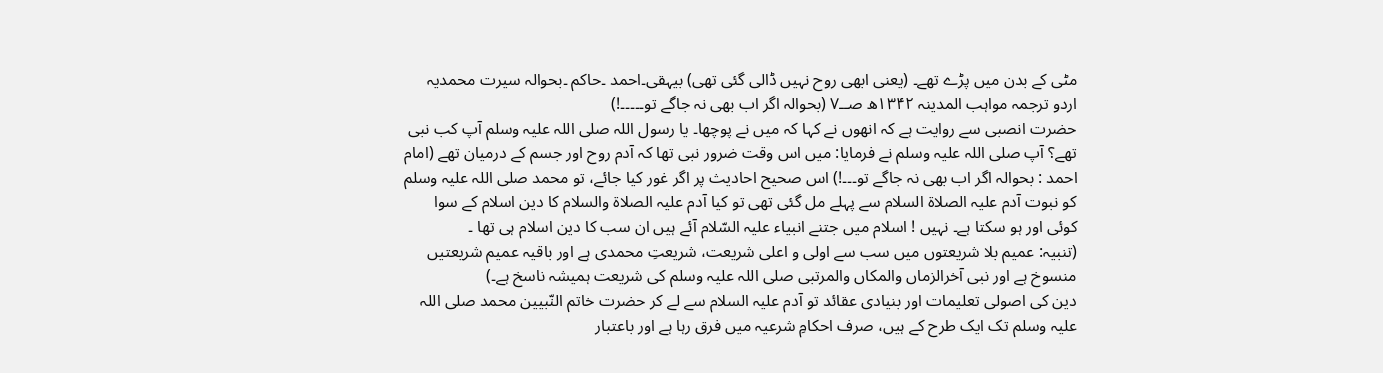مٹی کے بدن میں پڑے تھے۔ (یعنی ابھی روح نہیں ڈالی گئی تھی) بیہقی۔احمد ۔حاکم ۔بحوالہ سیرت محمدیہ اردو ترجمہ مواہب المدینہ ۱۳۴۲ھ صــ۷ (بحوالہ اگر اب بھی نہ جاگے تو۔۔۔۔۔!)
حضرت انصبی سے روایت ہے کہ انھوں نے کہا کہ میں نے پوچھا۔ یا رسول اللہ صلی اللہ علیہ وسلم آپ کب نبی تھے؟ آپ صلی اللہ علیہ وسلم نے فرمایا: میں اس وقت ضرور نبی تھا کہ آدم روح اور جسم کے درمیان تھے (امام احمد : بحوالہ اگر اب بھی نہ جاگے تو۔۔۔!) اس صحیح احادیث پر اگر غور کیا جائے، تو محمد صلی اللہ علیہ وسلم کو نبوت آدم علیہ الصلاۃ السلام سے پہلے مل گئی تھی تو کیا آدم علیہ الصلاۃ والسلام کا دین اسلام کے سوا کوئی اور ہو سکتا ہے۔ نہیں ! اسلام میں جتنے انبیاء علیہ السّلام آئے ہیں ان سب کا دین اسلام ہی تھا ۔
(تنبیہ: عمیم بلا شریعتوں میں سب سے اولی و اعلی شریعت، شریعتِ محمدی ہے اور باقیہ عمیم شریعتیں منسوخ ہے اور نبی آخرالزماں والمکاں والمرتبی صلی اللہ علیہ وسلم کی شریعت ہمیشہ ناسخ ہے۔)
دین کی اصولی تعلیمات اور بنیادی عقائد تو آدم علیہ السلام سے لے کر حضرت خاتم النّبیین محمد صلی اللہ علیہ وسلم تک ایک طرح کے ہیں، صرف احکامِ شرعیہ میں فرق رہا ہے اور باعتبار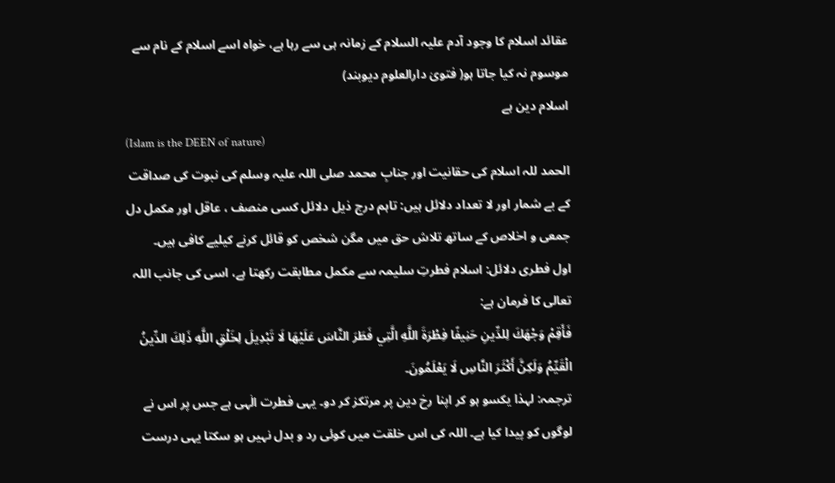عقائد اسلام کا وجود آدم علیہ السلام کے زمانہ ہی سے رہا ہے، خواہ اسے اسلام کے نام سے موسوم نہ کیا جاتا ہو( فتویٰ دارالعلوم دیوبند)
اسلام دین ہے
(Islam is the DEEN of nature)
الحمد للہ اسلام کی حقانیت اور جنابِ محمد صلی اللہ علیہ وسلم کی نبوت کی صداقت کے بے شمار اور لا تعداد دلائل ہیں: تاہم درج ذیل دلائل کسی منصف ، عاقل اور مکمل دل جمعی و اخلاص کے ساتھ تلاش حق میں مگن شخص کو قائل کرنے کیلیے کافی ہیں۔
اول فطری دلائل: اسلام فطرتِ سلیمہ سے مکمل مطابقت رکھتا ہے، اسی کی جانب اللہ تعالی کا فرمان ہے:
فَأَقِمْ وَجْهَكَ لِلدِّينِ حَنِيفًا فِطْرَةَ اللَّهِ الَّتِي فَطَرَ النَّاسَ عَلَيْهَا لَا تَبْدِيلَ لِخَلْقِ اللَّهِ ذَلِكَ الدِّينُ الْقَيِّمُ وَلَكِنَّ أَكْثَرَ النَّاسِ لَا يَعْلَمُونَ۔
ترجمہ: لہذا یکسو ہو کر اپنا رخ دین پر مرتکز کر دو۔ یہی فطرت الٰہی ہے جس پر اس نے لوگوں کو پیدا کیا ہے۔ اللہ کی اس خلقت میں کوئی رد و بدل نہیں ہو سکتا یہی درست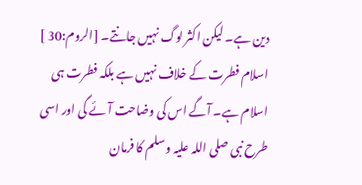دین ہے۔ لیکن اکثر لوگ نہیں جانتے۔ [الروم:30 ]
اسلام فطرت کے خلاف نہیں ہے بلکہ فطرت ہی اسلام ہے۔ آگے اس کی وضاحت آئے گی اور اسی طرح نبی صلی اللہ علیہ وسلم کا فرمان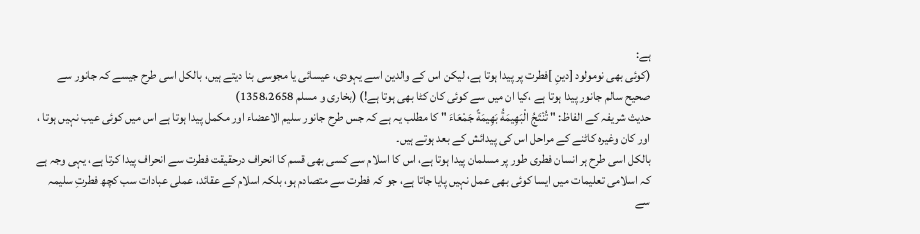ہے:
(کوئی بھی نومولود [دینِ ]فطرت پر پیدا ہوتا ہے، لیکن اس کے والدین اسے یہودی، عیسائی یا مجوسی بنا دیتے ہیں، بالکل اسی طرح جیسے کہ جانور سے صحیح سالم جانور پیدا ہوتا ہے ،کیا ان میں سے کوئی کان کٹا بھی ہوتا ہے!) (بخاری و مسلم 1358،2658)
حدیث شریفہ کے الفاظ: " تُنْتَجُ الْبَهِيمَةُ بَهِيمَةً جَمْعَاءَ " کا مطلب یہ ہے کہ جس طرح جانور سلیم الاعضاء اور مکمل پیدا ہوتا ہے اس میں کوئی عیب نہیں ہوتا ، اور کان وغیرہ کاٹنے کے مراحل اس کی پیدائش کے بعد ہوتے ہیں۔
بالکل اسی طرح ہر انسان فطری طور پر مسلمان پیدا ہوتا ہے، اس کا اسلام سے کسی بھی قسم کا انحراف درحقیقت فطرت سے انحراف پیدا کرتا ہے، یہی وجہ ہے کہ اسلامی تعلیمات میں ایسا کوئی بھی عمل نہیں پایا جاتا ہے، جو کہ فطرت سے متصادم ہو، بلکہ اسلام کے عقائد، عملی عبادات سب کچھ فطرتِ سلیمہ سے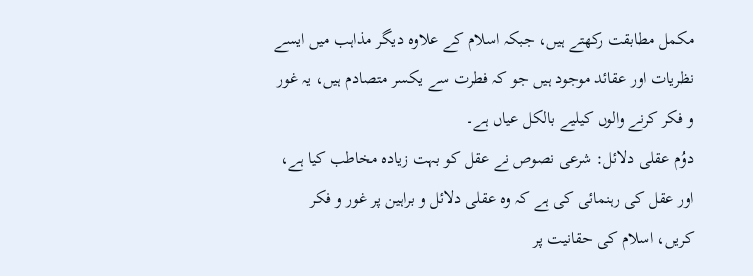مکمل مطابقت رکھتے ہیں، جبکہ اسلام کے علاوہ دیگر مذاہب میں ایسے نظریات اور عقائد موجود ہیں جو کہ فطرت سے یکسر متصادم ہیں، یہ غور و فکر کرنے والوں کیلیے بالکل عیاں ہے۔
دوُم عقلی دلائل: شرعی نصوص نے عقل کو بہت زیادہ مخاطب کیا ہے، اور عقل کی رہنمائی کی ہے کہ وہ عقلی دلائل و براہین پر غور و فکر کریں، اسلام کی حقانیت پر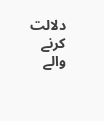دلالت کرنے والے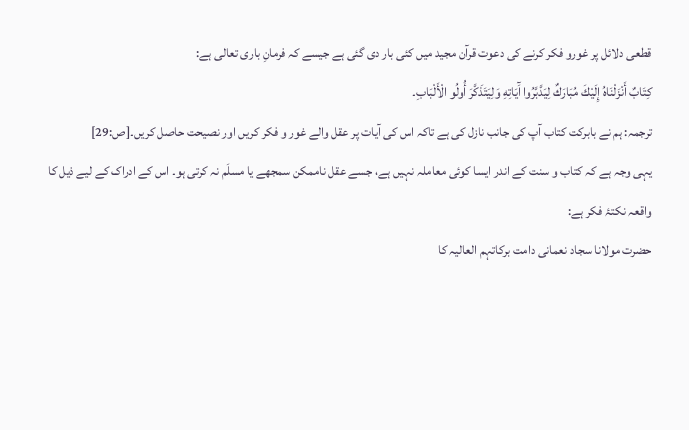قطعی دلائل پر غورو فکر کرنے کی دعوت قرآن مجید میں کئی بار دی گئی ہے جیسے کہ فرمانِ باری تعالی ہے:
كِتَابٌ أَنْزَلْنَاهُ إِلَيْكَ مُبَارَكٌ لِيَدَّبَّرُوا آَيَاتِهِ وَلِيَتَذَكَّرَ أُولُو الْأَلْبَابِ۔
ترجمہ: ہم نے بابرکت کتاب آپ کی جانب نازل کی ہے تاکہ اس کی آیات پر عقل والے غور و فکر کریں اور نصیحت حاصل کریں۔[ص:29]
یہی وجہ ہے کہ کتاب و سنت کے اندر ایسا کوئی معاملہ نہیں ہے، جسے عقل ناممکن سمجھے یا مسلَم نہ کرتی ہو۔ اس کے ادراک کے لیے ذیل کا واقعہ نکتۂ فکر ہے:
حضرت مولانا سجاد نعمانی دامت برکاتہم العالیہ کا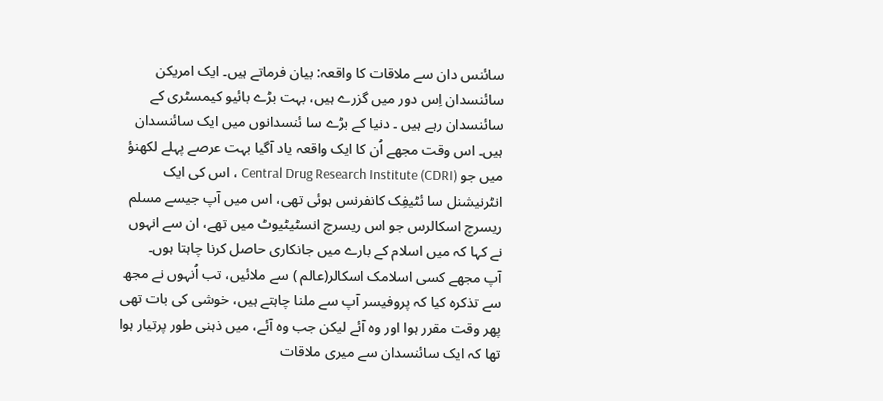سائنس دان سے ملاقات کا واقعہ: بیان فرماتے ہیں۔ ایک امریکن سائنسدان اِس دور میں گزرے ہیں، بہت بڑے بائیو کیمسٹری کے سائنسدان رہے ہیں ۔ دنیا کے بڑے سا ئنسدانوں میں ایک سائنسدان ہیں۔ اس وقت مجھے اُن کا ایک واقعہ یاد آگیا بہت عرصے پہلے لکھنؤ میں جو Central Drug Research Institute (CDRI) ، اس کی ایک انٹرنیشنل سا ئٹیفِک کانفرنس ہوئی تھی، اس میں آپ جیسے مسلم ریسرچ اسکالرس جو اس ریسرچ انسٹیٹیوٹ میں تھے، ان سے انہوں نے کہا کہ میں اسلام کے بارے میں جانکاری حاصل کرنا چاہتا ہوں۔
آپ مجھے کسی اسلامک اسکالر(عالم ) سے ملائیں، تب اُنہوں نے مجھ سے تذکرہ کیا کہ پروفیسر آپ سے ملنا چاہتے ہیں، خوشی کی بات تھی پھر وقت مقرر ہوا اور وہ آئے لیکن جب وہ آئے، میں ذہنی طور پرتیار ہوا تھا کہ ایک سائنسدان سے میری ملاقات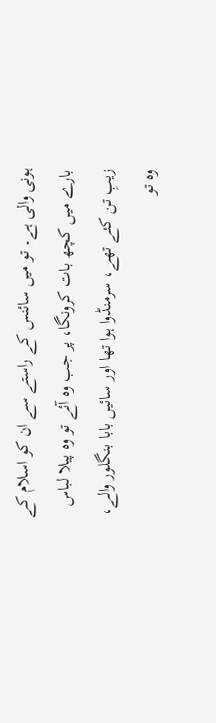ہونی والی ہے۔ تو میں سائنس کے راستے سے ان کو اسلام کے بارے میں کچھ بات کرونگا، پر جب وہ آئے تو وہ پیلا لباس زیبِ تن کئے تھے، سرمنڈوا ہوا تھا اور سائیں بابا بنگلور والے، وہ تو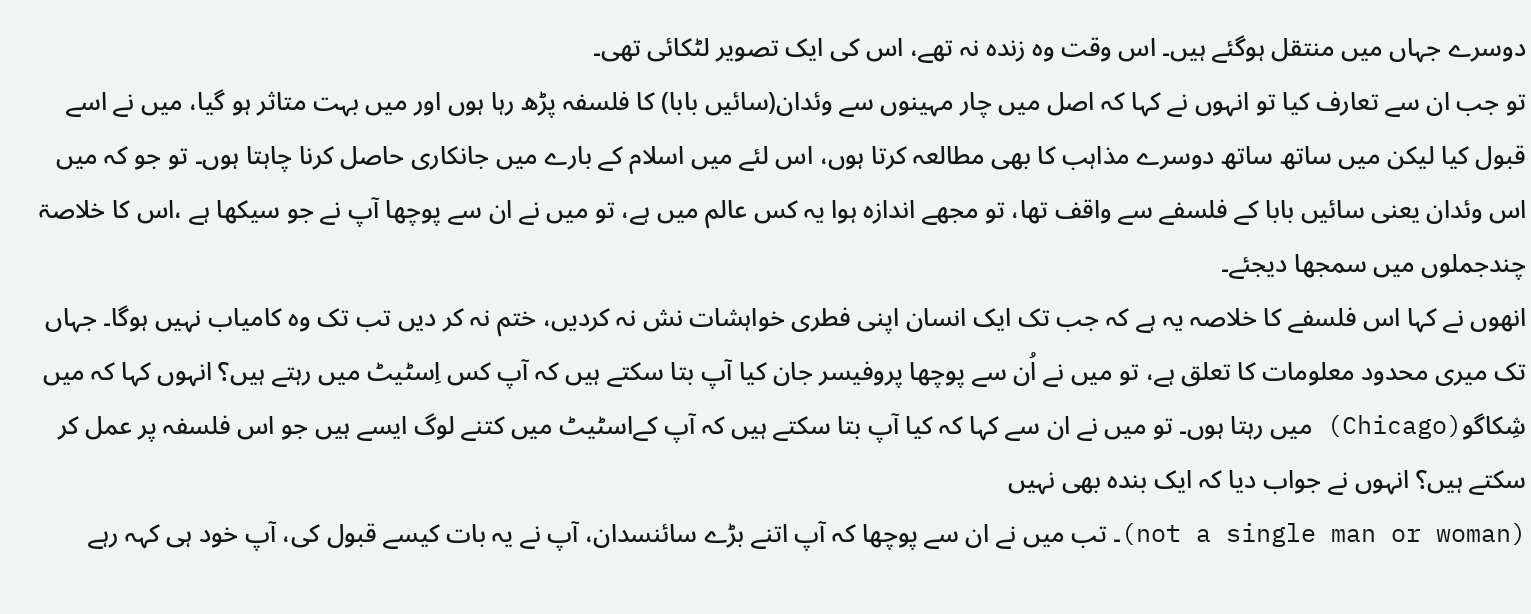دوسرے جہاں میں منتقل ہوگئے ہیں۔ اس وقت وہ زندہ نہ تھے، اس کی ایک تصویر لٹکائی تھی۔
تو جب ان سے تعارف کیا تو انہوں نے کہا کہ اصل میں چار مہینوں سے وئدان(سائیں بابا) کا فلسفہ پڑھ رہا ہوں اور میں بہت متاثر ہو گیا، میں نے اسے قبول کیا لیکن میں ساتھ ساتھ دوسرے مذاہب کا بھی مطالعہ کرتا ہوں، اس لئے میں اسلام کے بارے میں جانکاری حاصل کرنا چاہتا ہوں۔ تو جو کہ میں اس وئدان یعنی سائیں بابا کے فلسفے سے واقف تھا، تو مجھے اندازہ ہوا یہ کس عالم میں ہے، تو میں نے ان سے پوچھا آپ نے جو سیکھا ہے ،اس کا خلاصۃ چندجملوں میں سمجھا دیجئے۔
انھوں نے کہا اس فلسفے کا خلاصہ یہ ہے کہ جب تک ایک انسان اپنی فطری خواہشات نش نہ کردیں، ختم نہ کر دیں تب تک وہ کامیاب نہیں ہوگا۔ جہاں تک میری محدود معلومات کا تعلق ہے، تو میں نے اُن سے پوچھا پروفیسر جان کیا آپ بتا سکتے ہیں کہ آپ کس اِسٹیٹ میں رہتے ہیں؟ انہوں کہا کہ میں شِکاگو(Chicago) میں رہتا ہوں۔ تو میں نے ان سے کہا کہ کیا آپ بتا سکتے ہیں کہ آپ کےاسٹیٹ میں کتنے لوگ ایسے ہیں جو اس فلسفہ پر عمل کر سکتے ہیں؟ انہوں نے جواب دیا کہ ایک بندہ بھی نہیں
(not a single man or woman)۔ تب میں نے ان سے پوچھا کہ آپ اتنے بڑے سائنسدان، آپ نے یہ بات کیسے قبول کی، آپ خود ہی کہہ رہے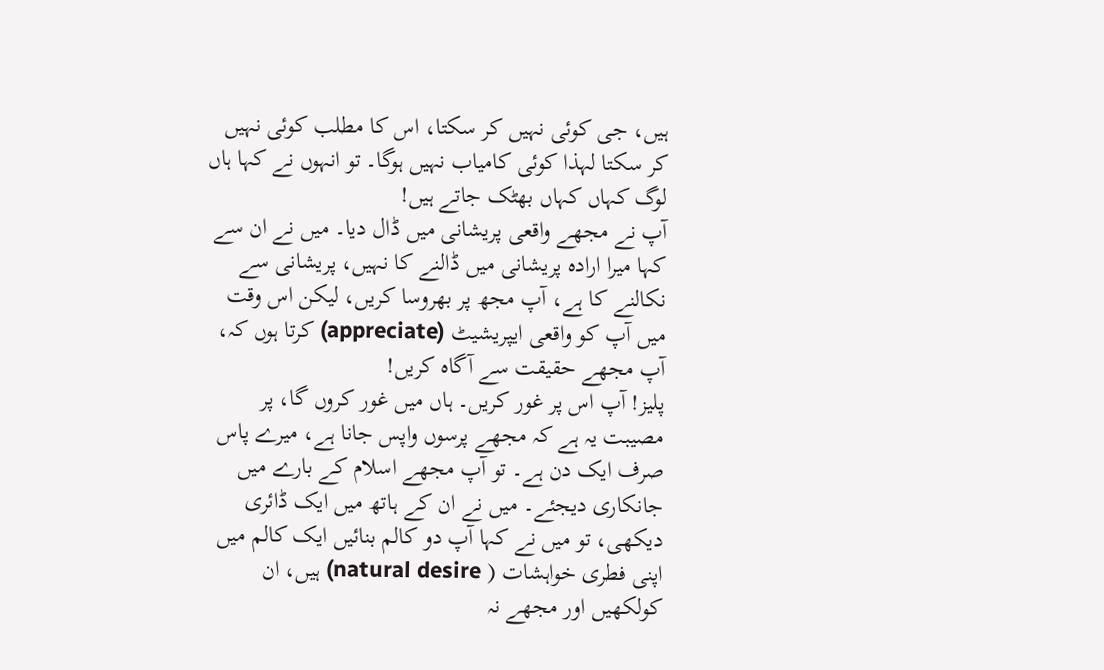ہیں، جی کوئی نہیں کر سکتا، اس کا مطلب کوئی نہیں کر سکتا لہذا کوئی کامیاب نہیں ہوگا۔ تو انہوں نے کہا ہاں لوگ کہاں کہاں بھٹک جاتے ہیں!
آپ نے مجھے واقعی پریشانی میں ڈال دیا۔ میں نے ان سے کہا میرا ارادہ پریشانی میں ڈالنے کا نہیں، پریشانی سے نکالنے کا ہے، آپ مجھ پر بھروسا کریں، لیکن اس وقت میں آپ کو واقعی ایپریشیٹ (appreciate) کرتا ہوں کہ، آپ مجھے حقیقت سے آگاہ کریں!
پلیز! آپ اس پر غور کریں۔ ہاں میں غور کروں گا، پر مصیبت یہ ہے کہ مجھے پرسوں واپس جانا ہے، میرے پاس صرف ایک دن ہے۔ تو آپ مجھے اسلام کے بارے میں جانکاری دیجئے۔ میں نے ان کے ہاتھ میں ایک ڈائری دیکھی، تو میں نے کہا آپ دو کالم بنائیں ایک کالم میں اپنی فطری خواہشات ( natural desire) ہیں، ان کولکھیں اور مجھے نہ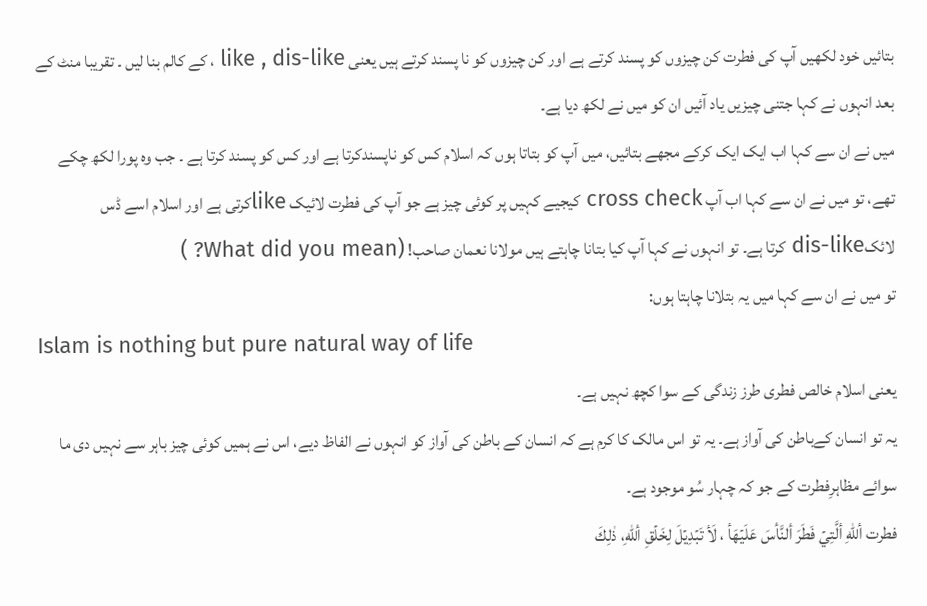بتائیں خود لکھیں آپ کی فطرت کن چیزوں کو پسند کرتے ہے اور کن چیزوں کو نا پسند کرتے ہیں یعنی like , dis-like ، کے کالم بنا لیں ۔ تقریبا منٹ کے بعد انہوں نے کہا جتنی چیزیں یاد آئیں ان کو میں نے لکھ دیا ہے۔
میں نے ان سے کہا اب ایک ایک کرکے مجھے بتائیں، میں آپ کو بتاتا ہوں کہ اسلام کس کو ناپسندکرتا ہے اور کس کو پسند کرتا ہے ۔ جب وہ پورا لکھ چکے تھے، تو میں نے ان سے کہا اب آپ cross check کیجیے کہیں پر کوئی چیز ہے جو آپ کی فطرت لائیک likeکرتی ہے اور اسلام اسے ڈس لائکdis-like کرتا ہے۔ تو انہوں نے کہا آپ کیا بتانا چاہتے ہیں مولانا نعمان صاحب! (What did you mean? )
تو میں نے ان سے کہا میں یہ بتلانا چاہتا ہوں:
Islam is nothing but pure natural way of life
یعنی اسلام خالص فطری طرز زندگی کے سوا کچھ نہیں ہے۔
یہ تو انسان کےباطن کی آواز ہے۔ یہ تو اس مالک کا کرم ہے کہ انسان کے باطن کی آواز کو انہوں نے الفاظ دیے، اس نے ہمیں کوئی چیز باہر سے نہیں دی ما سوائے مظاہرِفطرت کے جو کہ چہار سُو موجود ہے۔
فطرت أللّٰهِ ألَّتِيۡ فَطَرَ ألنَّأسَ عَلَيۡهَأ ، لَأ تَبۡدِيۡلَ لِخَلۡقِ أللّٰهِ، ذٰلِكَ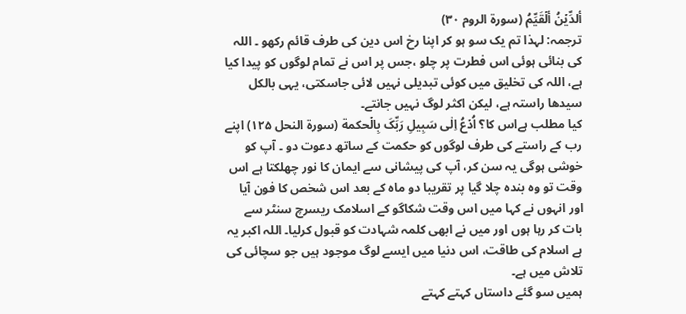ألدِّيۡنُ ألۡقَيِّمُ (سورۃ الروم ۳۰)
ترجمہ: لہذا تم یک سو ہو کر اپنا رخ اس دین کی طرف قائم رکھو ۔ اللہ کی بنائی ہوئی اس فطرت پر چلو ،جس پر اس نے تمام لوگوں کو پیدا کیا ہے، اللہ کی تخلیق میں کوئی تبدیلی نہیں لائی جاسکتی، یہی بالکل سیدھا راستہ ہے، لیکن اکثر لوگ نہیں جانتے۔
کیا مطلب ہےاس کا؟ اُدۡعُ اِلٰی سَبِیلِ رَبِّکَ بِالۡحکمة (سورۃ النحل ۱۲۵) اپنے رب کے راستے کی طرف لوگوں کو حکمت کے ساتھ دعوت دو ۔ آپ کو خوشی ہوگی یہ سن کر، آپ کی پیشانی سے ایمان کا نور چھلکتا ہے اس وقت تو وہ بندہ چلا گیا پر تقریبا دو ماہ کے بعد اس شخص کا فون آیا اور انہوں نے کہا میں اس وقت شکاگو کے اسلامک ریسرچ سنٹر سے بات کر رہا ہوں اور میں نے ابھی کلمہ شہادت کو قبول کرلیا۔ اللہ اکبر یہ ہے اسلام کی طاقت، اس دنیا میں ایسے لوگ موجود ہیں جو سچائی کی تلاش میں ہے۔
ہمیں سو گئے داستاں کہتے کہتے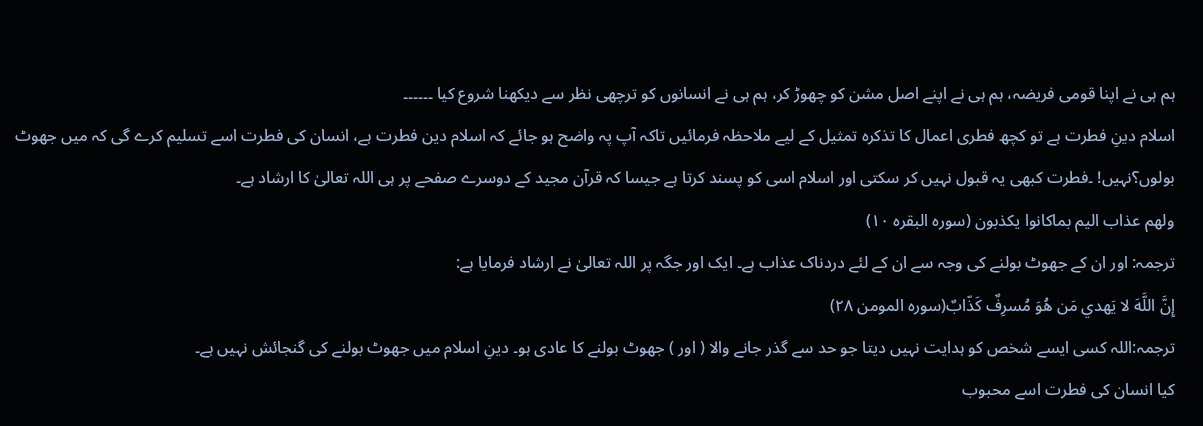ہم ہی نے اپنا قومی فریضہ، ہم ہی نے اپنے اصل مشن کو چھوڑ کر، ہم ہی نے انسانوں کو ترچھی نظر سے دیکھنا شروع کیا ۔۔۔۔۔۔
اسلام دینِ فطرت ہے تو کچھ فطری اعمال کا تذکرہ تمثیل کے لیے ملاحظہ فرمائیں تاکہ آپ پہ واضح ہو جائے کہ اسلام دین فطرت ہے، انسان کی فطرت اسے تسلیم کرے گی کہ میں جھوٹ بولوں؟نہیں! ۔فطرت کبھی یہ قبول نہیں کر سکتی اور اسلام اسی کو پسند کرتا ہے جیسا کہ قرآن مجید کے دوسرے صفحے پر ہی اللہ تعالیٰ کا ارشاد ہے۔
ولهم عذاب الیم بماکانوا یکذبون (سورہ البقرہ ۱۰)
ترجمہ: اور ان کے جھوٹ بولنے کی وجہ سے ان کے لئے دردناک عذاب ہے۔ ایک اور جگہ پر اللہ تعالیٰ نے ارشاد فرمایا ہے:
إِنَّ اللَّهَ لا يَهدي مَن هُوَ مُسرِفٌ كَذّابٌ(سورہ المومن ۲۸)
ترجمہ:اللہ کسی ایسے شخص کو ہدایت نہیں دیتا جو حد سے گذر جانے والا ( اور ) جھوٹ بولنے کا عادی ہو۔ دینِ اسلام میں جھوٹ بولنے کی گنجائش نہیں ہے۔
کیا انسان کی فطرت اسے محبوب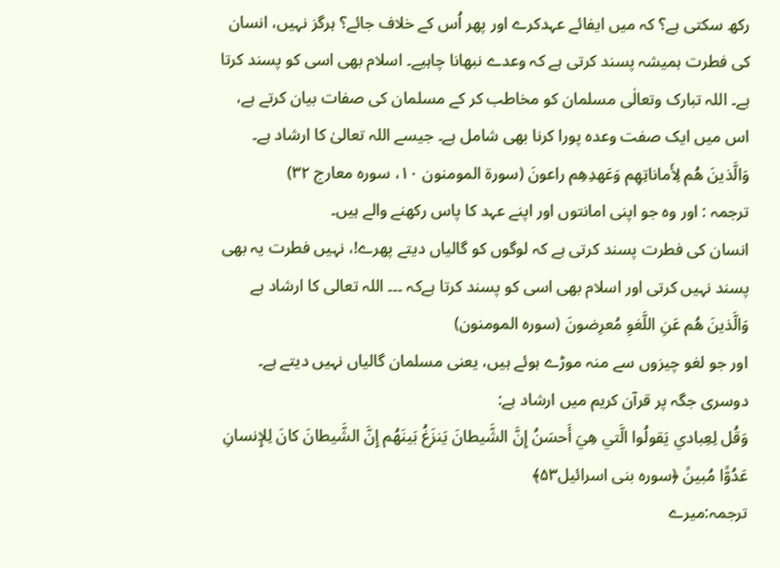رکھ سکتی ہے؟ کہ میں ایفائے عہدکرے اور پھر اُس کے خلاف جائے؟ ہرگز نہیں، انسان کی فطرت ہمیشہ پسند کرتی ہے کہ وعدے نبھانا چاہیے۔ اسلام بھی اسی کو پسند کرتا ہے۔ اللہ تبارک وتعالٰی مسلمان کو مخاطب کر کے مسلمان کی صفات بیان کرتے ہے، اس میں ایک صفت وعدہ پورا کرنا بھی شامل ہے۔ جیسے اللہ تعالیٰ کا ارشاد ہے۔
وَالَّذينَ هُم لِأَماناتِهِم وَعَهدِهِم راعونَ (سورۃ المومنون ۱۰، سورہ معارج ۳۲)
ترجمہ : اور وہ جو اپنی امانتوں اور اپنے عہد کا پاس رکھنے والے ہیں۔
انسان کی فطرت پسند کرتی ہے کہ لوگوں کو گالیاں دیتے پھرے!، نہیں فطرت یہ بھی پسند نہیں کرتی اور اسلام بھی اسی کو پسند کرتا ہےکہ ۔۔۔ اللہ تعالی کا ارشاد ہے
وَالَّذينَ هُم عَنِ اللَّغوِ مُعرِضونَ (سورہ المومنون)
اور جو لغو چیزوں سے منہ موڑے ہوئے ہیں، یعنی مسلمان گالیاں نہیں دیتے ہے۔
دوسری جگہ پر قرآن کریم میں ارشاد ہے:
وَقُل لِعِبادي يَقولُوا الَّتي هِيَ أَحسَنُ إِنَّ الشَّيطانَ يَنزَغُ بَينَهُم إِنَّ الشَّيطانَ كانَ لِلإِنسانِ عَدُوًّا مُبينً ﴿سورہ بنی اسرائیل۵۳﴾
ترجمہ:میرے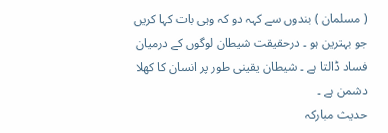( مسلمان ) بندوں سے کہہ دو کہ وہی بات کہا کریں جو بہترین ہو ۔ درحقیقت شیطان لوگوں کے درمیان فساد ڈالتا ہے ۔ شیطان یقینی طور پر انسان کا کھلا دشمن ہے ۔
حدیث مبارکہ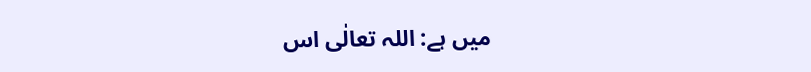میں ہے: اللہ تعالٰی اس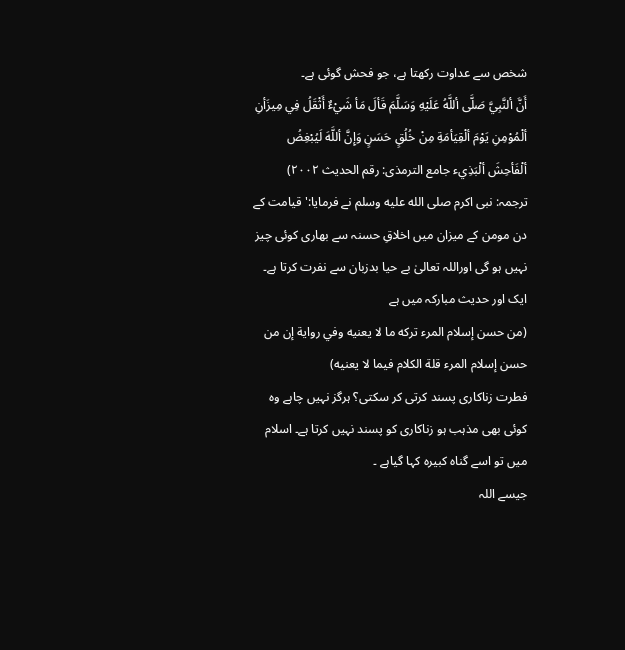شخص سے عداوت رکھتا ہے، جو فحش گوئی ہے۔
أَنَّ ألنَّبِيَّ صَلَّى أللَّهُ عَلَيْهِ وَسَلَّمَ قَألَ مَأ شَيْءٌ أَثْقَلُ فِي مِيزَأنِ ألْمُوْمِنِ يَوْمَ ألْقِيَأمَةِ مِنْ خُلُقٍ حَسَنٍ وَإِنَّ أللَّهَ لَيُبْغِضُ ألْفَأحِشَ ألْبَذِيء جامع الترمذی: رقم الحدیث ۲۰۰۲)
ترجمہ: نبی اکرم صلى الله عليه وسلم نے فرمایا:' قیامت کے دن مومن کے میزان میں اخلاقِ حسنہ سے بھاری کوئی چیز نہیں ہو گی اوراللہ تعالیٰ بے حیا بدزبان سے نفرت کرتا ہے۔
ایک اور حدیث مبارکہ میں ہے
(من حسن إسلام المرء تركه ما لا يعنيه وفي رواية إن من حسن إسلام المرء قلة الكلام فيما لا يعنيه)
فطرت زناکاری پسند کرتی کر سکتی؟ ہرگز نہیں چاہے وہ کوئی بھی مذہب ہو زناکاری کو پسند نہیں کرتا ہے۔ اسلام میں تو اسے گناہ کبیرہ کہا گیاہے ۔
جیسے اللہ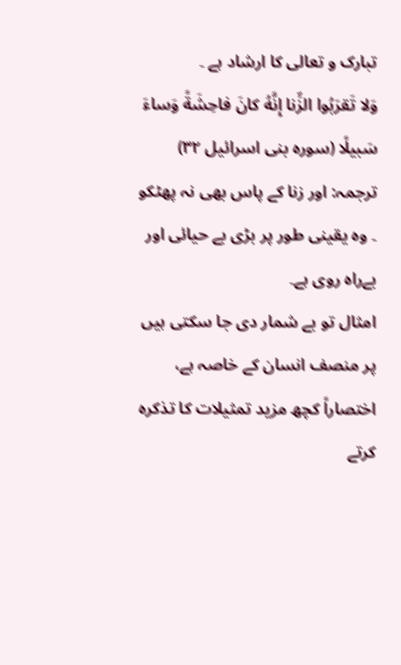تبارک و تعالی کا ارشاد ہے ۔
وَلا تَقرَبُوا الزِّنا إِنَّهُ كانَ فاحِشَةً وَساءَ سَبيلًا (سورہ بنی اسرائیل ۳۲)
ترجمہ: اور زنا کے پاس بھی نہ پھٹکو ۔ وہ یقینی طور پر بڑی بے حیائی اور بےراہ روی ہے۔
امثال تو بے شمار دی جا سکتی ہیں پر منصف انسان کے خاصہ ہے، اختصاراً کچھ مزید تمثیلات کا تذکرہ کرتے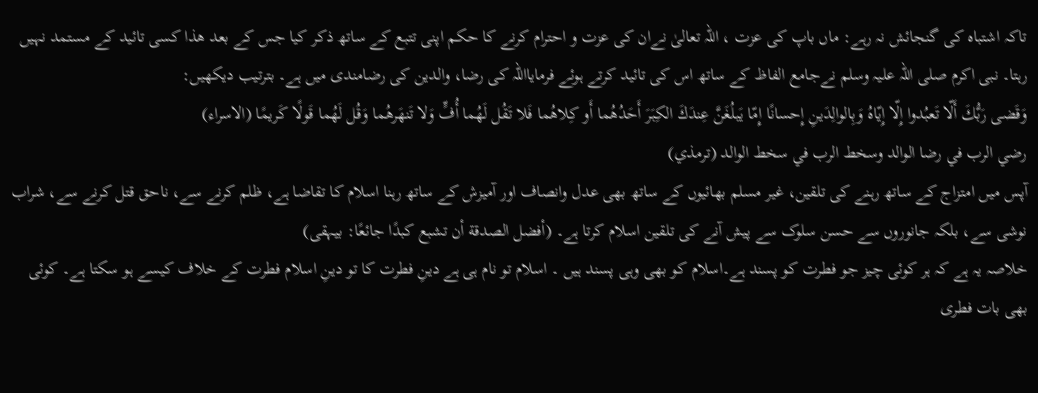تاکہ اشتباہ کی گنجائش نہ رہے: ماں باپ کی عزت ، اللہ تعالیٰ نےان کی عزت و احترام کرنے کا حکم اپنی تتبع کے ساتھ ذکر کیا جس کے بعد ھذا کسی تائید کے مستمد نہیں رہتا۔ نبی اکرم صلی اللہ علیہ وسلم نےجامع الفاظ کے ساتھ اس کی تائید کرتے ہوئے فرمایااللہ کی رضا، والدین کی رضامندی میں ہے۔ بترتیب دیکھیں:
وَقَضى رَبُّكَ أَلّا تَعبُدوا إِلّا إِيّاهُ وَبِالوالِدَينِ إِحسانًا إِمّا يَبلُغَنَّ عِندَكَ الكِبَرَ أَحَدُهُما أَو كِلاهُما فَلا تَقُل لَهُما أُفٍّ وَلا تَنهَرهُما وَقُل لَهُما قَولًا كَريمًا (الاسراء)
رضي الرب في رضا الوالد وسخط الرب في سخط الوالد (ترمذي)
آپس میں امتزاج کے ساتھ رہنے کی تلقین، غیر مسلم بھائیوں کے ساتھ بھی عدل وانصاف اور آمیزش کے ساتھ رہنا اسلام کا تقاضا ہے، ظلم کرنے سے، ناحق قتل کرنے سے، شراب نوشی سے، بلکہ جانوروں سے حسن سلوک سے پیش آنے کی تلقین اسلام کرتا ہے۔ (أفضل الصدقة أن تشبع كبدًا جائعًا: بیہقی)
خلاصہ یہ ہے کہ ہر کوئی چیز جو فطرت کو پسند ہے۔اسلام کو بھی وہی پسند ہیں ۔ اسلام تو نام ہی ہے دینِ فطرت کا تو دینِ اسلام فطرت کے خلاف کیسے ہو سکتا ہے۔ کوئی بھی بات فطری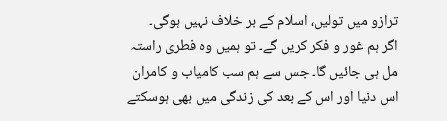ترازو میں تولیں، اسلام کے بر خلاف نہیں ہوگی۔
اگر ہم غور و فکر کریں گے۔ تو ہمیں وہ فطری راستہ مل ہی جائیں گا۔ جس سے ہم سب کامیاب و کامران اس دنیا اور اس کے بعد کی زندگی میں بھی ہوسکتے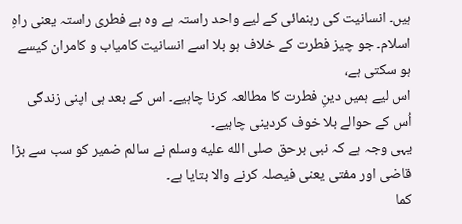ہیں۔ انسانیت کی رہنمائی کے لیے واحد راستہ ہے وہ ہے فطری راستہ یعنی راہِ اسلام۔ جو چیز فطرت کے خلاف ہو بلا اسے انسانیت کامیاب و کامران کیسے ہو سکتی ہے،
اس لیے ہمیں دینِ فطرت کا مطالعہ کرنا چاہیے۔ اس کے بعد ہی اپنی زندگی اُس کے حوالے بلا خوف کردینی چاہیے۔
یہی وجہ ہے کہ نبی برحق صلى الله عليه وسلم نے سالم ضمیر کو سب سے بڑا قاضی اور مفتی یعنی فیصلہ کرنے والا بتایا ہے۔
کما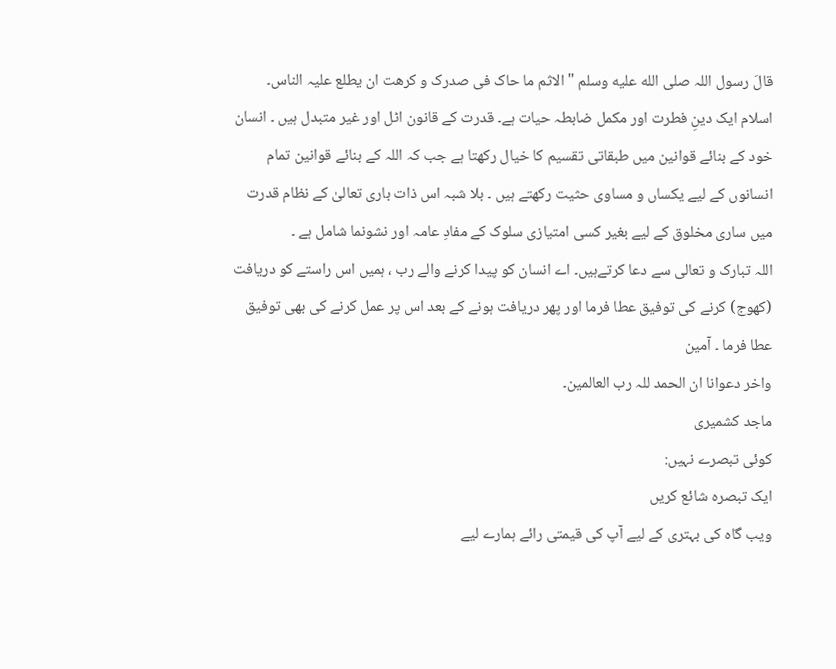قالَ رسول اللہ صلى الله عليه وسلم " الاثم ما حاک فی صدرک و کرھت ان یطلع علیہ الناس۔
اسلام ایک دینِ فطرت اور مکمل ضابطہ حیات ہے۔ قدرت کے قانون اٹل اور غیر متبدل ہیں ۔ انسان خود کے بنائے قوانین میں طبقاتی تقسیم کا خیال رکھتا ہے جب کہ اللہ کے بنائے قوانین تمام انسانوں کے لیے یکساں و مساوی حثیت رکھتے ہیں ۔ بلا شبہ اس ذات باری تعالیٰ کے نظام قدرت میں ساری مخلوق کے لیے بغیر کسی امتیازی سلوک کے مفادِ عامہ اور نشونما شامل ہے ۔
اللہ تبارک و تعالی سے دعا کرتےہیں۔ اے انسان کو پیدا کرنے والے رب ، ہمیں اس راستے کو دریافت (کھوج) کرنے کی توفیق عطا فرما اور پھر دریافت ہونے کے بعد اس پر عمل کرنے کی بھی توفیق عطا فرما ۔ آمین
واخر دعوانا ان الحمد للہ رب العالمین۔
ماجد کشمیری
کوئی تبصرے نہیں:
ایک تبصرہ شائع کریں
ویب گاہ کی بہتری کے لیے آپ کی قیمتی رائے ہمارے لیے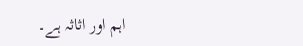اہم اور اثاثہ ہے۔